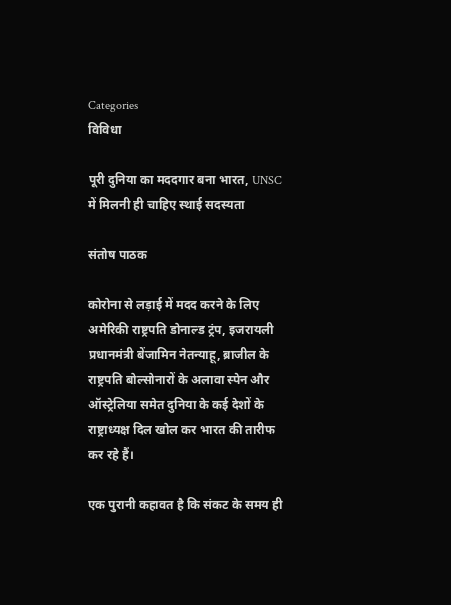Categories
विविधा

पूरी दुनिया का मददगार बना भारत, UNSC में मिलनी ही चाहिए स्थाई सदस्यता

संतोष पाठक

कोरोना से लड़ाई में मदद करने के लिए अमेरिकी राष्ट्रपति डोनाल्ड ट्रंप, इजरायली प्रधानमंत्री बेंजामिन नेतन्याहू, ब्राजील के राष्ट्रपति बोल्सोनारों के अलावा स्पेन और ऑस्ट्रेलिया समेत दुनिया के कई देशों के राष्ट्राध्यक्ष दिल खोल कर भारत की तारीफ कर रहे हैं।

एक पुरानी कहावत है कि संकट के समय ही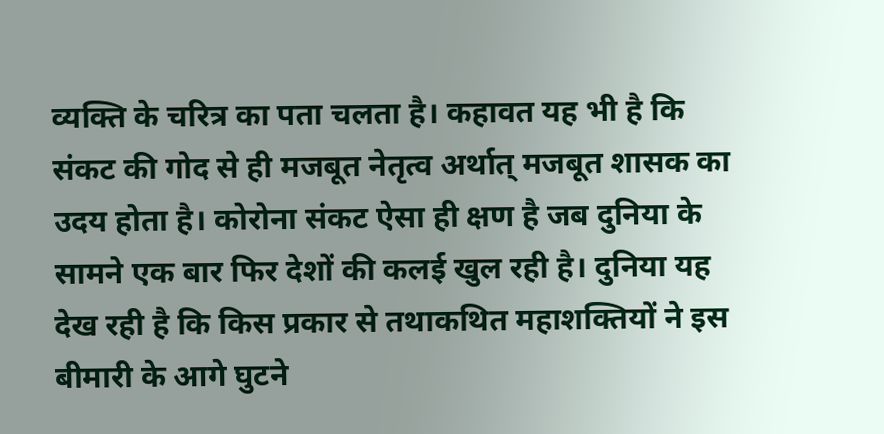व्यक्ति के चरित्र का पता चलता है। कहावत यह भी है कि संकट की गोद से ही मजबूत नेतृत्व अर्थात् मजबूत शासक का उदय होता है। कोरोना संकट ऐसा ही क्षण है जब दुनिया के सामने एक बार फिर देशों की कलई खुल रही है। दुनिया यह देख रही है कि किस प्रकार से तथाकथित महाशक्तियों ने इस बीमारी के आगे घुटने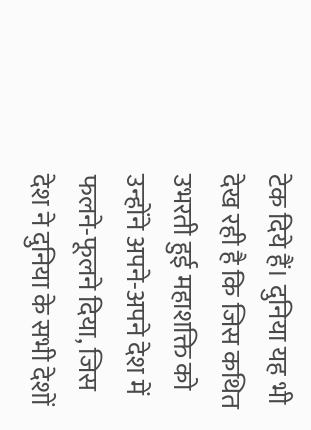टेक दिये हैं। दुनिया यह भी देख रही है कि जिस कथित उभरती हुई महाशक्ति को उन्होंने अपने-अपने देश में फलने-फूलने दिया, जिस देश ने दुनिया के सभी देशों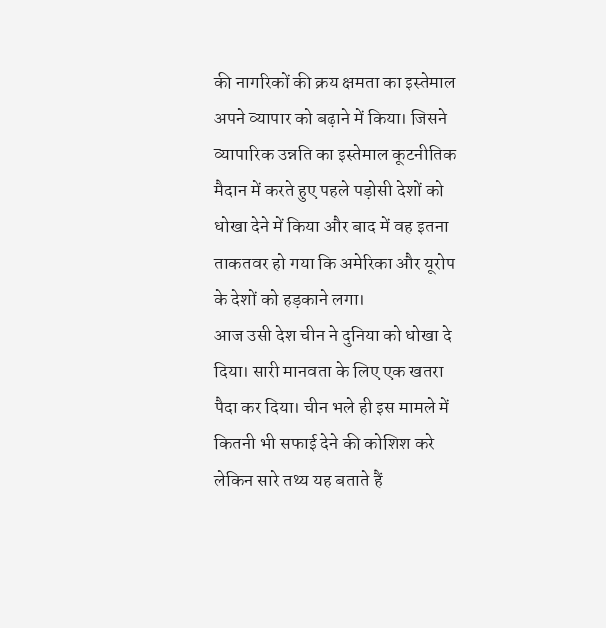की नागरिकों की क्रय क्षमता का इस्तेमाल अपने व्यापार को बढ़ाने में किया। जिसने व्यापारिक उन्नति का इस्तेमाल कूटनीतिक मैदान में करते हुए पहले पड़ोसी देशों को धोखा देने में किया और बाद में वह इतना ताकतवर हो गया कि अमेरिका और यूरोप के देशों को हड़काने लगा।
आज उसी देश चीन ने दुनिया को धोखा दे दिया। सारी मानवता के लिए एक खतरा पैदा कर दिया। चीन भले ही इस मामले में कितनी भी सफाई देने की कोशिश करे लेकिन सारे तथ्य यह बताते हैं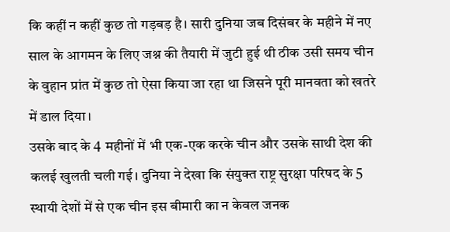कि कहीं न कहीं कुछ तो गड़बड़ है। सारी दुनिया जब दिसंबर के महीने में नए साल के आगमन के लिए जश्न की तैयारी में जुटी हुई थी ठीक उसी समय चीन के वुहान प्रांत में कुछ तो ऐसा किया जा रहा था जिसने पूरी मानवता को खतरे में डाल दिया।
उसके बाद के 4 महीनों में भी एक-एक करके चीन और उसके साथी देश की कलई खुलती चली गई। दुनिया ने देखा कि संयुक्त राष्ट्र सुरक्षा परिषद के 5 स्थायी देशों में से एक चीन इस बीमारी का न केवल जनक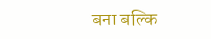बना बल्कि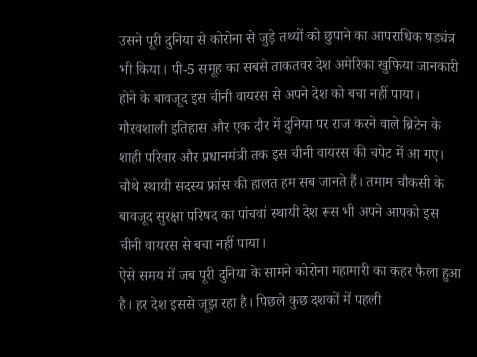उसने पूरी दुनिया से कोरोना से जुड़े तथ्यों को छुपाने का आपराधिक षड्यंत्र भी किया। पी-5 समूह का सबसे ताकतवर देश अमेरिका खुफिया जानकारी होने के बावजूद इस चीनी वायरस से अपने देश को बचा नहीं पाया। गौरवशाली इतिहास और एक दौर में दुनिया पर राज करने वाले ब्रिटेन के शाही परिवार और प्रधानमंत्री तक इस चीनी वायरस की चपेट में आ गए। चौथे स्थायी सदस्य फ्रांस की हालत हम सब जानते हैं। तमाम चौकसी के बावजूद सुरक्षा परिषद का पांचवां स्थायी देश रूस भी अपने आपको इस चीनी वायरस से बचा नहीं पाया।
ऐसे समय में जब पूरी दुनिया के सामने कोरोना महामारी का कहर फैला हुआ है। हर देश इससे जूझ रहा है। पिछले कुछ दशकों में पहली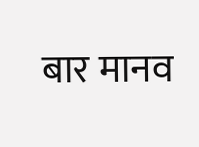बार मानव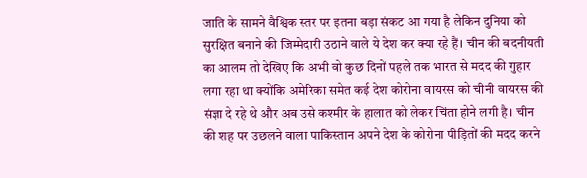जाति के सामने वैश्विक स्तर पर इतना बड़ा संकट आ गया है लेकिन दुनिया को सुरक्षित बनाने की जिम्मेदारी उठाने वाले ये देश कर क्या रहे हैं। चीन की बदनीयती का आलम तो देखिए कि अभी वो कुछ दिनों पहले तक भारत से मदद की गुहार लगा रहा था क्योंकि अमेरिका समेत कई देश कोरोना वायरस को चीनी वायरस की संज्ञा दे रहे थे और अब उसे कश्मीर के हालात को लेकर चिंता होने लगी है। चीन की शह पर उछलने वाला पाकिस्तान अपने देश के कोरोना पीड़ितों की मदद करने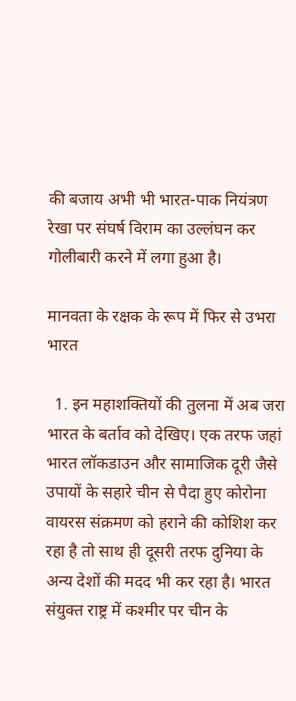की बजाय अभी भी भारत-पाक नियंत्रण रेखा पर संघर्ष विराम का उल्लंघन कर गोलीबारी करने में लगा हुआ है।

मानवता के रक्षक के रूप में फिर से उभरा भारत

  1. इन महाशक्तियों की तुलना में अब जरा भारत के बर्ताव को देखिए। एक तरफ जहां भारत लॉकडाउन और सामाजिक दूरी जैसे उपायों के सहारे चीन से पैदा हुए कोरोना वायरस संक्रमण को हराने की कोशिश कर रहा है तो साथ ही दूसरी तरफ दुनिया के अन्य देशों की मदद भी कर रहा है। भारत संयुक्त राष्ट्र में कश्मीर पर चीन के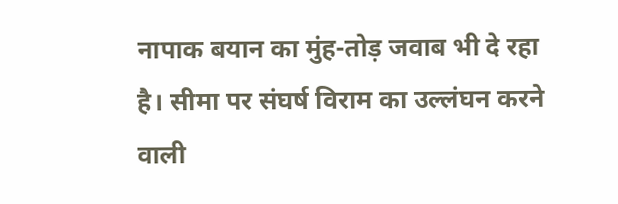नापाक बयान का मुंह-तोड़ जवाब भी दे रहा है। सीमा पर संघर्ष विराम का उल्लंघन करने वाली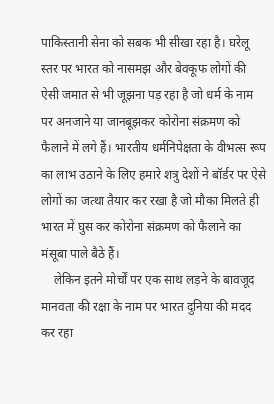पाकिस्तानी सेना को सबक भी सीखा रहा है। घरेलू स्तर पर भारत को नासमझ और बेवकूफ लोगों की ऐसी जमात से भी जूझना पड़ रहा है जो धर्म के नाम पर अनजाने या जानबूझकर कोरोना संक्रमण को फैलाने में लगे हैं। भारतीय धर्मनिपेक्षता के वीभत्स रूप का लाभ उठाने के लिए हमारे शत्रु देशों ने बॉर्डर पर ऐसे लोगों का जत्था तैयार कर रखा है जो मौका मिलते ही भारत में घुस कर कोरोना संक्रमण को फैलाने का मंसूबा पाले बैठे हैं।
    लेकिन इतने मोर्चों पर एक साथ लड़ने के बावजूद मानवता की रक्षा के नाम पर भारत दुनिया की मदद कर रहा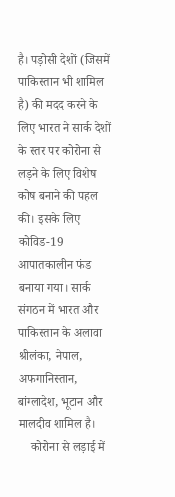है। पड़ोसी देशों (जिसमें पाकिस्तान भी शामिल है) की मदद करने के लिए भारत ने सार्क देशों के स्तर पर कोरोना से लड़ने के लिए विशेष कोष बनाने की पहल की। इसके लिए कोविड-19 आपातकालीन फंड बनाया गया। सार्क संगठन में भारत और पाकिस्तान के अलावा श्रीलंका, नेपाल, अफगानिस्तान, बांग्लादेश, भूटान और मालदीव शामिल है।
    कोरोना से लड़ाई में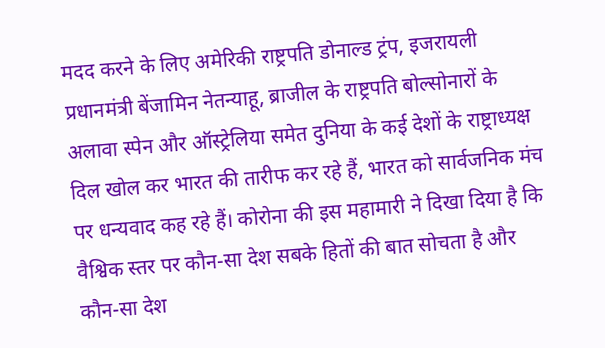मदद करने के लिए अमेरिकी राष्ट्रपति डोनाल्ड ट्रंप, इजरायली प्रधानमंत्री बेंजामिन नेतन्याहू, ब्राजील के राष्ट्रपति बोल्सोनारों के अलावा स्पेन और ऑस्ट्रेलिया समेत दुनिया के कई देशों के राष्ट्राध्यक्ष दिल खोल कर भारत की तारीफ कर रहे हैं, भारत को सार्वजनिक मंच पर धन्यवाद कह रहे हैं। कोरोना की इस महामारी ने दिखा दिया है कि वैश्विक स्तर पर कौन-सा देश सबके हितों की बात सोचता है और कौन-सा देश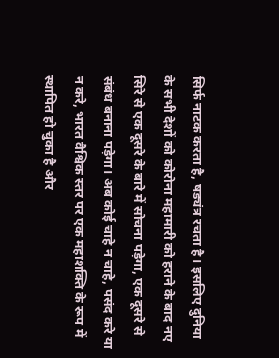सिर्फ नाटक करता है, षड्यंत्र रचता है। इसलिए दुनिया के सभी देशों को कोरोना महामारी को हराने के बाद नए सिरे से एक दूसरे के बारे में सोचना पड़ेगा, एक दूसरे से संबंध बनाना पड़ेगा। अब कोई चाहे न चाहे, पसंद करे या न करे, भारत वैश्विक स्तर पर एक महाशक्ति के रूप में स्थापित हो चुका है और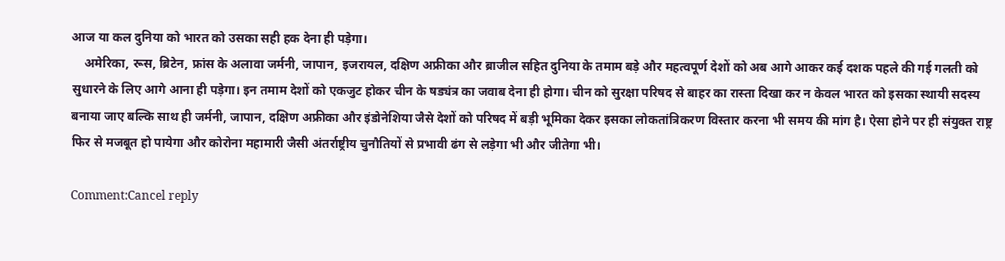आज या कल दुनिया को भारत को उसका सही हक देना ही पड़ेगा।
    अमेरिका, रूस, ब्रिटेन, फ्रांस के अलावा जर्मनी, जापान, इजरायल, दक्षिण अफ्रीका और ब्राजील सहित दुनिया के तमाम बड़े और महत्वपूर्ण देशों को अब आगे आकर कई दशक पहले की गई गलती को सुधारने के लिए आगे आना ही पड़ेगा। इन तमाम देशों को एकजुट होकर चीन के षड्यंत्र का जवाब देना ही होगा। चीन को सुरक्षा परिषद से बाहर का रास्ता दिखा कर न केवल भारत को इसका स्थायी सदस्य बनाया जाए बल्कि साथ ही जर्मनी, जापान, दक्षिण अफ्रीका और इंडोनेशिया जैसे देशों को परिषद में बड़ी भूमिका देकर इसका लोकतांत्रिकरण विस्तार करना भी समय की मांग है। ऐसा होने पर ही संयुक्त राष्ट्र फिर से मजबूत हो पायेगा और कोरोना महामारी जैसी अंतर्राष्ट्रीय चुनौतियों से प्रभावी ढंग से लड़ेगा भी और जीतेगा भी।

Comment:Cancel reply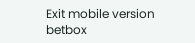Exit mobile version
betbox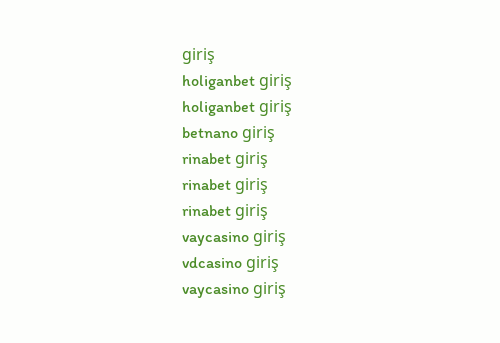giriş
holiganbet giriş
holiganbet giriş
betnano giriş
rinabet giriş
rinabet giriş
rinabet giriş
vaycasino giriş
vdcasino giriş
vaycasino giriş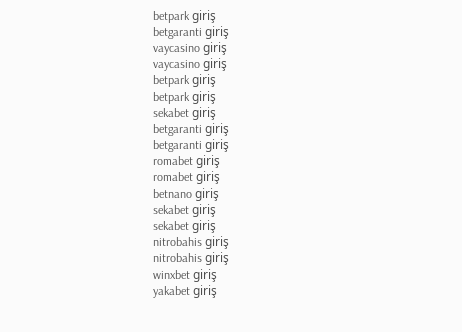betpark giriş
betgaranti giriş
vaycasino giriş
vaycasino giriş
betpark giriş
betpark giriş
sekabet giriş
betgaranti giriş
betgaranti giriş
romabet giriş
romabet giriş
betnano giriş
sekabet giriş
sekabet giriş
nitrobahis giriş
nitrobahis giriş
winxbet giriş
yakabet giriş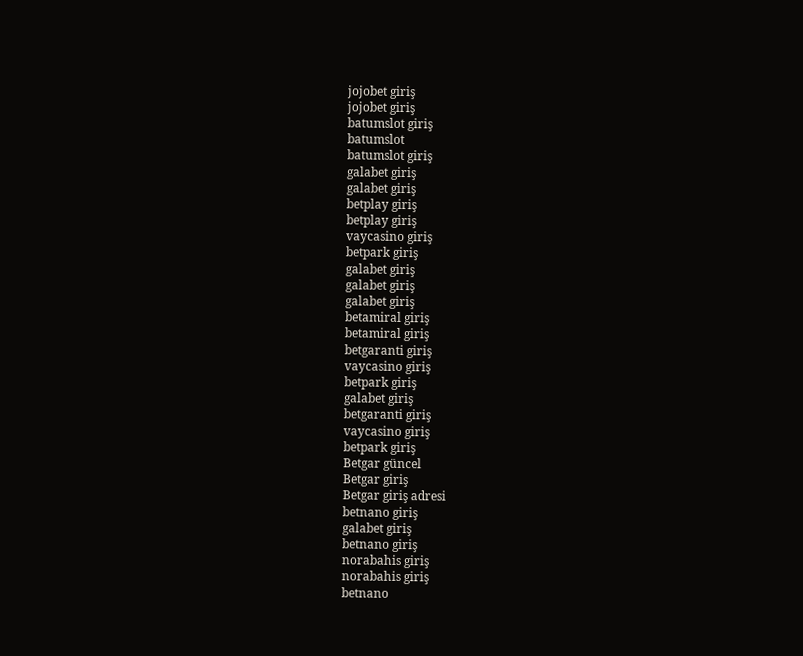jojobet giriş
jojobet giriş
batumslot giriş
batumslot
batumslot giriş
galabet giriş
galabet giriş
betplay giriş
betplay giriş
vaycasino giriş
betpark giriş
galabet giriş
galabet giriş
galabet giriş
betamiral giriş
betamiral giriş
betgaranti giriş
vaycasino giriş
betpark giriş
galabet giriş
betgaranti giriş
vaycasino giriş
betpark giriş
Betgar güncel
Betgar giriş
Betgar giriş adresi
betnano giriş
galabet giriş
betnano giriş
norabahis giriş
norabahis giriş
betnano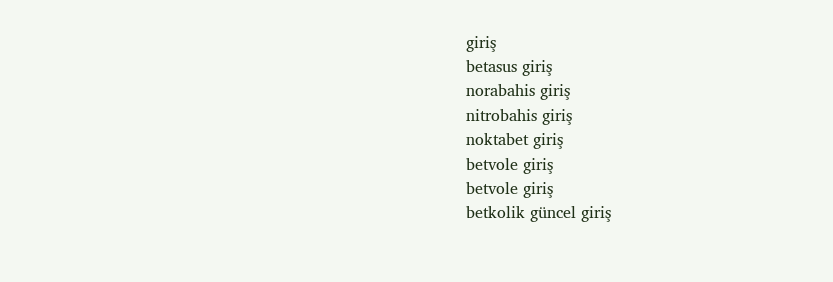giriş
betasus giriş
norabahis giriş
nitrobahis giriş
noktabet giriş
betvole giriş
betvole giriş
betkolik güncel giriş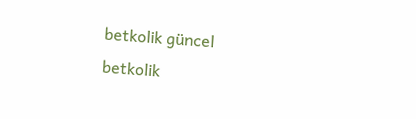betkolik güncel
betkolik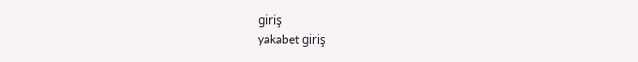giriş
yakabet giriş